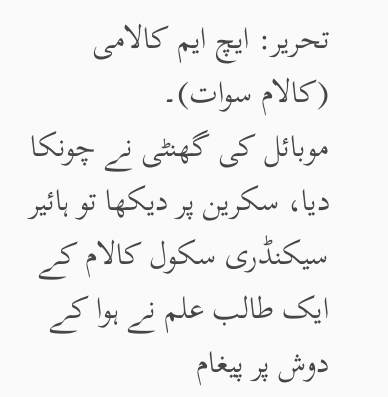تحریر: ایچ ایم کالامی (کالام سوات)۔
موبائل کی گھنٹی نے چونکا دیا، سکرین پر دیکھا تو ہائیر سیکنڈری سکول کالام کے ایک طالب علم نے ہوا کے دوش پر پیغام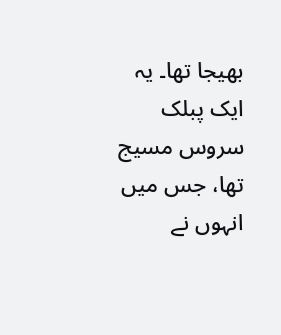بھیجا تھا۔ یہ ایک پبلک سروس مسیج تھا، جس میں انہوں نے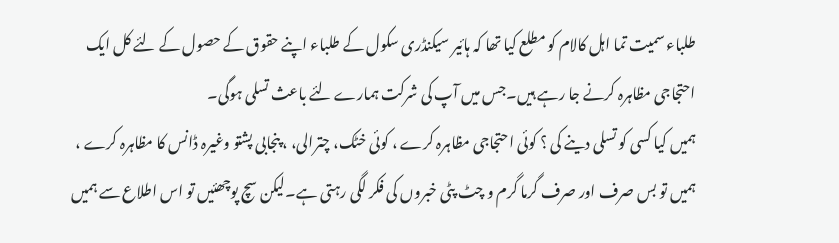طلباء سمیت تما اہل کالام کو مطلع کیا تھا کہ ہائیر سیکنڈری سکول کے طلباء اپنے حقوق کے حصول کے لئے کل ایک احتجاجی مظاہرہ کرنے جا رہے ہیں۔جس میں آپ کی شرکت ہمارے لئے باعث تسلی ہوگی۔
ہمیں کیا کسی کو تسلی دینے کی ؟ کوئی احتجاجی مظاہرہ کرے ، کوئی خٹک، چترالی، ، پنجابی پشتو وغیرہ ڈانس کا مظاہرہ کرے ، ہمیں تو بس صرف اور صرف گرما گرم و چٹ پٹی خبروں کی فکر لگی رہتی ہے۔لیکن سچ پوچھئیں تو اس اطلاع سے ہمیں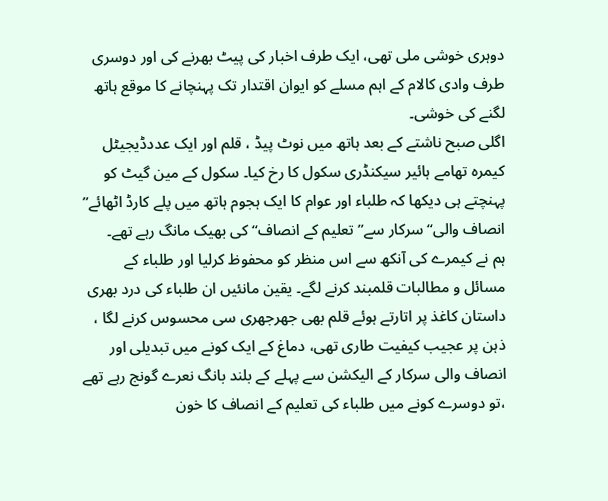دوہری خوشی ملی تھی، ایک طرف اخبار کی پیٹ بھرنے کی اور دوسری طرف وادی کالام کے اہم مسلے کو ایوان اقتدار تک پہنچانے کا موقع ہاتھ لگنے کی خوشی۔
اگلی صبح ناشتے کے بعد ہاتھ میں نوٹ پیڈ ، قلم اور ایک عددڈیجیٹل کیمرہ تھامے ہائیر سیکنڈری سکول کا رخ کیا۔ سکول کے مین گیٹ کو پہنچتے ہی دیکھا کہ طلباء اور عوام کا ایک ہجوم ہاتھ میں پلے کارڈ اٹھائے’’ انصاف والی‘‘ سرکار سے’’ تعلیم کے انصاف‘‘ کی بھیک مانگ رہے تھے۔
ہم نے کیمرے کی آنکھ سے اس منظر کو محفوظ کرلیا اور طلباء کے مسائل و مطالبات قلمبند کرنے لگے۔ یقین مانئیں ان طلباء کی درد بھری داستان کاغذ پر اتارتے ہوئے قلم بھی جھرجھری سی محسوس کرنے لگا ، ذہن پر عجیب کیفیت طاری تھی، دماغ کے ایک کونے میں تبدیلی اور انصاف والی سرکار کے الیکشن سے پہلے کے بلند بانگ نعرے گونج رہے تھے ،تو دوسرے کونے میں طلباء کی تعلیم کے انصاف کا خون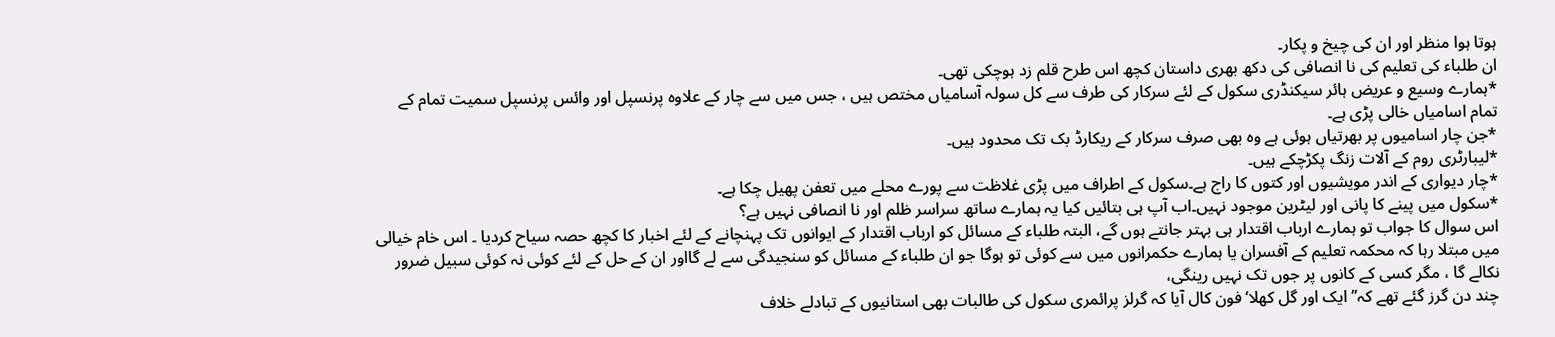ہوتا ہوا منظر اور ان کی چیخ و پکار۔
ان طلباء کی تعلیم کی نا انصافی کی دکھ بھری داستان کچھ اس طرح قلم زد ہوچکی تھی۔
*ہمارے وسیع و عریض ہائر سیکنڈری سکول کے لئے سرکار کی طرف سے کل سولہ آسامیاں مختص ہیں ، جس میں سے چار کے علاوہ پرنسپل اور وائس پرنسپل سمیت تمام کے تمام اسامیاں خالی پڑی ہے۔
*جن چار اسامیوں پر بھرتیاں ہوئی ہے وہ بھی صرف سرکار کے ریکارڈ بک تک محدود ہیں۔
*لیبارٹری روم کے آلات زنگ پکڑچکے ہیں۔
*چار دیواری کے اندر مویشیوں اور کتوں کا راج ہے۔سکول کے اطراف میں پڑی غلاظت سے پورے محلے میں تعفن پھیل چکا ہے۔
*سکول میں پینے کا پانی اور لیٹرین موجود نہیں۔اب آپ ہی بتائیں کیا یہ ہمارے ساتھ سراسر ظلم اور نا انصافی نہیں ہے؟
اس سوال کا جواب تو ہمارے ارباب اقتدار ہی بہتر جانتے ہوں گے، البتہ طلباء کے مسائل کو ارباب اقتدار کے ایوانوں تک پہنچانے کے لئے اخبار کا کچھ حصہ سیاح کردیا ۔ اس خام خیالی میں مبتلا رہا کہ محکمہ تعلیم کے آفسران یا ہمارے حکمرانوں میں سے کوئی تو ہوگا جو ان طلباء کے مسائل کو سنجیدگی سے لے گااور ان کے حل کے لئے کوئی نہ کوئی سبیل ضرور نکالے گا ، مگر کسی کے کانوں پر جوں تک نہیں رینگی،
چند دن گرز گئے تھے کہ’’ ایک اور گل کھلا‘ فون کال آیا کہ گرلز پرائمری سکول کی طالبات بھی استانیوں کے تبادلے خلاف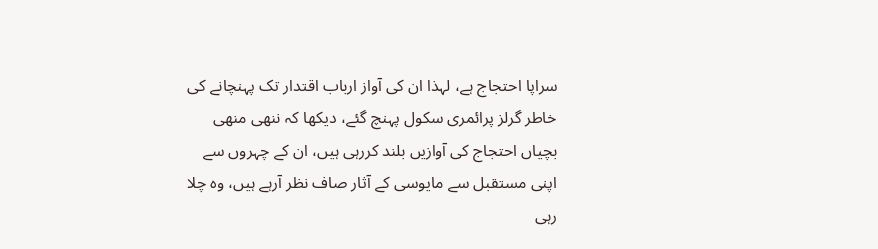سراپا احتجاج ہے، لہذا ان کی آواز ارباب اقتدار تک پہنچانے کی خاطر گرلز پرائمری سکول پہنچ گئے، دیکھا کہ ننھی منھی بچیاں احتجاج کی آوازیں بلند کررہی ہیں، ان کے چہروں سے اپنی مستقبل سے مایوسی کے آثار صاف نظر آرہے ہیں، وہ چلا رہی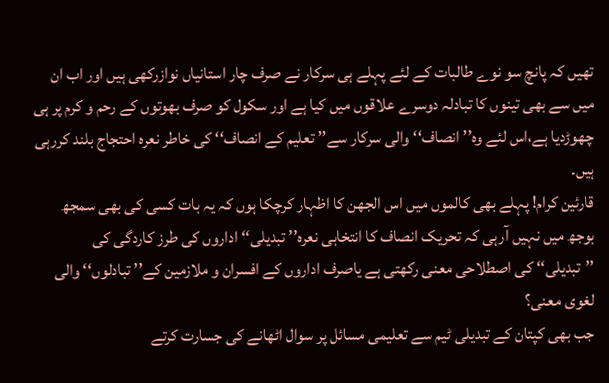تھیں کہ پانچ سو نوے طالبات کے لئے پہلے ہی سرکار نے صرف چار استانیاں نوازرکھی ہیں اور اب ان میں سے بھی تینوں کا تبادلہ دوسرے علاقوں میں کیا ہے اور سکول کو صرف بھوتوں کے رحم و کرم پر ہی چھوڑدیا ہے،اس لئے وہ’’ انصاف‘‘ والی سرکار سے’’ تعلیم کے انصاف‘‘ کی خاطر نعرہ احتجاج بلند کررہی ہیں۔
قارئین کرام! پہلے بھی کالموں میں اس الجھن کا اظہار کرچکا ہوں کہ یہ بات کسی کی بھی سمجھ بوجھ میں نہیں آرہی کہ تحریک انصاف کا انتخابی نعرہ’’ تبدیلی‘‘ اداروں کی طرز کاردگی کی ’’تبدیلی‘‘ کی اصطلاحی معنی رکھتی ہے یاصرف اداروں کے افسران و ملازمین کے’’ تبادلوں‘‘ والی لغوی معنی؟
جب بھی کپتان کے تبدیلی ٹیم سے تعلیمی مسائل پر سوال اٹھانے کی جسارت کرتے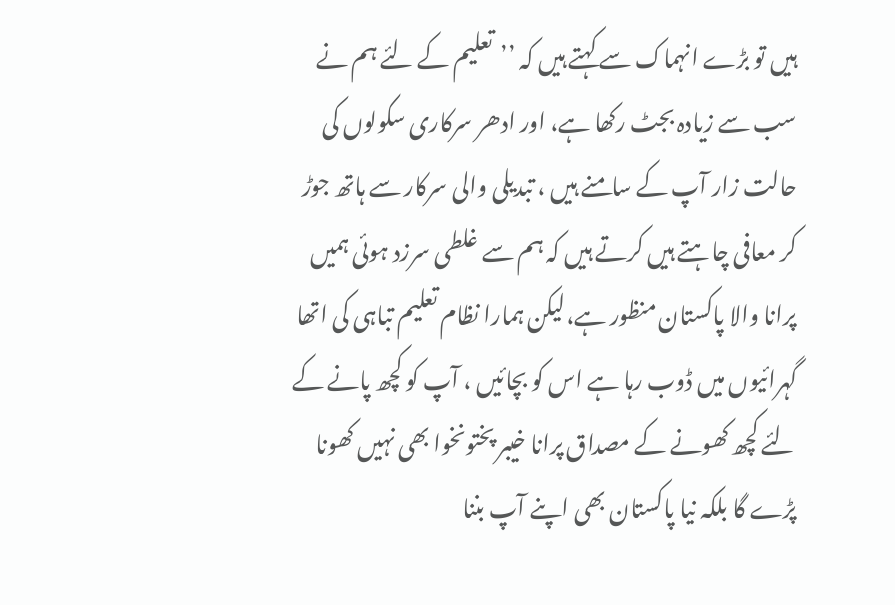ہیں تو بڑے انہماک سے کہتے ہیں کہ ’’تعلیم کے لئے ہم نے سب سے زیادہ بجٹ رکھا ہے، اور ادھر سرکاری سکولوں کی حالت زار آپ کے سامنے ہیں ، تبدیلی والی سرکار سے ہاتھ جوڑ کر معافی چاہتے ہیں کرتے ہیں کہ ہم سے غلطی سرزد ہوئی ہمیں پرانا والا پاکستان منظور ہے،لیکن ہمارا نظام تعلیم تباہی کی اتھا گہرائیوں میں ڈوب رہا ہے اس کو بچائیں ، آپ کو کچھ پانے کے لئے کچھ کھونے کے مصداق پرانا خیبر پختونخوا بھی نہیں کھونا پڑے گا بلکہ نیا پاکستان بھی اپنے آپ بننا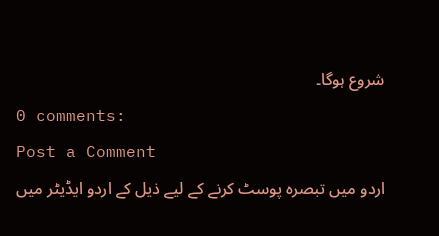شروع ہوگا۔
0 comments:
Post a Comment
اردو میں تبصرہ پوسٹ کرنے کے لیے ذیل کے اردو ایڈیٹر میں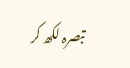تبصرہ لکھ کر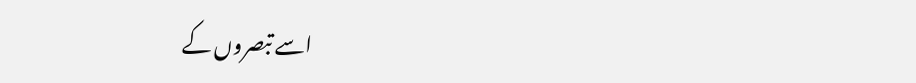اسے تبصروں کے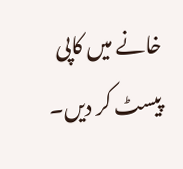خانے میں کاپی پیسٹ کر دیں۔